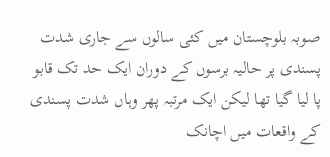صوبہ بلوچستان میں کئی سالوں سے جاری شدت پسندی پر حالیہ برسوں کے دوران ایک حد تک قابو پا لیا گیا تھا لیکن ایک مرتبہ پھر وہاں شدت پسندی کے واقعات میں اچانک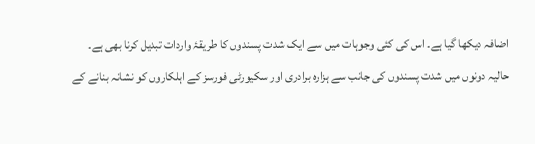اضافہ دیکھا گیا ہے۔ اس کی کئی وجوہات میں سے ایک شدت پسندوں کا طریقۂ واردات تبدیل کرنا بھی ہے۔
حالیہ دونوں میں شدت پسندوں کی جانب سے ہزارہ برادری اور سکیورٹی فورسز کے اہلکاروں کو نشانہ بنانے کے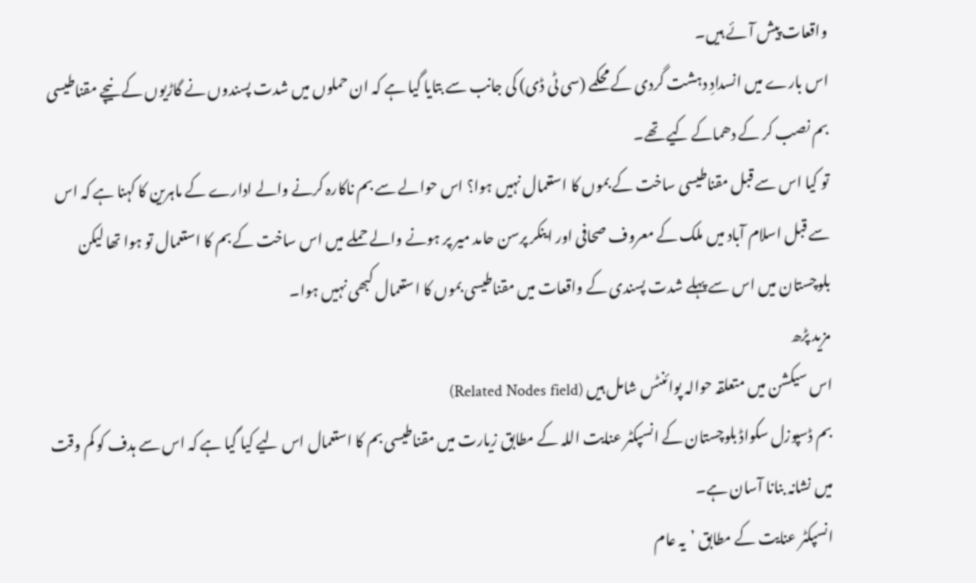واقعات پیش آئے ہیں۔
اس بارے میں انسدادِ دہشت گردی کے محکمے (سی ٹی ڈی) کی جانب سے بتایا گیا ہے کہ ان حملوں میں شدت پسندوں نے گاڑیوں کے نیچے مقناطیسی بم نصب کر کے دھماکے کیے تھے۔
تو کیا اس سے قبل مقناطیسی ساخت کے بموں کا استعمال نہیں ہوا؟ اس حوالے سے بم ناکارہ کرنے والے ادارے کے ماہرین کا کہنا ہے کہ اس سے قبل اسلام آباد میں ملک کے معروف صحافی اور اینکر پرسن حامد میر پر ہونے والے حملے میں اس ساخت کے بم کا استعمال تو ہوا تھا لیکن بلوچستان میں اس سے پہلے شدت پسندی کے واقعات میں مقناطیسی بموں کا استعمال کبھی نہیں ہوا۔
مزید پڑھ
اس سیکشن میں متعلقہ حوالہ پوائنٹس شامل ہیں (Related Nodes field)
بم ڈسپوزل سکواڈ بلوچستان کے انسپکٹر عنایت اللہ کے مطابق زیارت میں مقناطیسی بم کا استعمال اس لیے کیا گیا ہے کہ اس سے ہدف کو کم وقت میں نشانہ بنانا آسان ہے۔
انسپکٹر عنایت کے مطابق ’یہ عام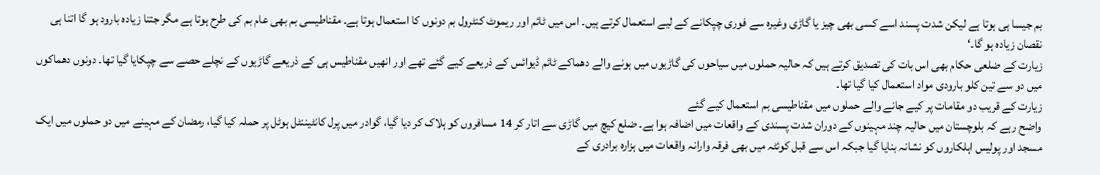بم جیسا ہی ہوتا ہے لیکن شدت پسند اسے کسی بھی چیز یا گاڑی وغیرہ سے فوری چپکانے کے لیے استعمال کرتے ہیں۔ اس میں ٹائم اور ریموٹ کنٹرول بم دونوں کا استعمال ہوتا ہے۔ مقناطیسی بم بھی عام بم کی طرح ہوتا ہے مگر جتنا زیادہ بارود ہو گا اتنا ہی نقصان زیادہ ہو گا۔‘
زیارت کے ضلعی حکام بھی اس بات کی تصدیق کرتے ہیں کہ حالیہ حملوں میں سیاحوں کی گاڑیوں میں ہونے والے دھماکے ٹائم ڈیوائس کے ذریعے کیے گئے تھے اور انھیں مقناطیس ہی کے ذریعے گاڑیوں کے نچلے حصے سے چپکایا گیا تھا۔ دونوں دھماکوں میں دو سے تین کلو بارودی مواد استعمال کیا گیا تھا۔
زیارت کے قریب دو مقامات پر کیے جانے والے حملوں میں مقناطیسی بم استعمال کیے گئے
واضح رہے کہ بلوچستان میں حالیہ چند مہینوں کے دوران شدت پسندی کے واقعات میں اضافہ ہوا ہے۔ ضلع کیچ میں گاڑی سے اتار کر 14 مسافروں کو ہلاک کر دیا گیا، گوادر میں پرل کانٹیننٹل ہوٹل پر حملہ کیا گیا، رمضان کے مہینے میں دو حملوں میں ایک مسجد اور پولیس اہلکاروں کو نشانہ بنایا گیا جبکہ اس سے قبل کوئٹہ میں بھی فرقہ وارانہ واقعات میں ہزارہ برادری کے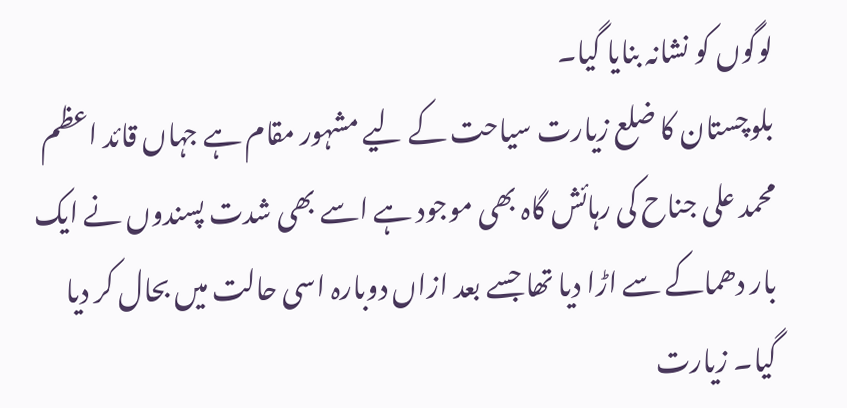لوگوں کو نشانہ بنایا گیا۔
بلوچستان کا ضلع زیارت سیاحت کے لیے مشہور مقام ہے جہاں قائد اعظم محمد علی جناح کی رہائش گاہ بھی موجود ہے اسے بھی شدت پسندوں نے ایک بار دھماکے سے اڑا دیا تھا جسے بعد ازاں دوبارہ اسی حالت میں بحال کر دیا گیا۔ زیارت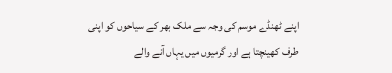اپنے ٹھنڈے موسم کی وجہ سے ملک بھر کے سیاحوں کو اپنی طرف کھینچتا ہے اور گرمیوں میں یہاں آنے والے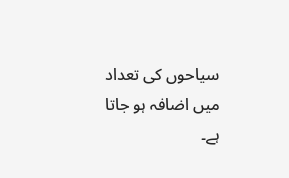سیاحوں کی تعداد میں اضافہ ہو جاتا ہے۔